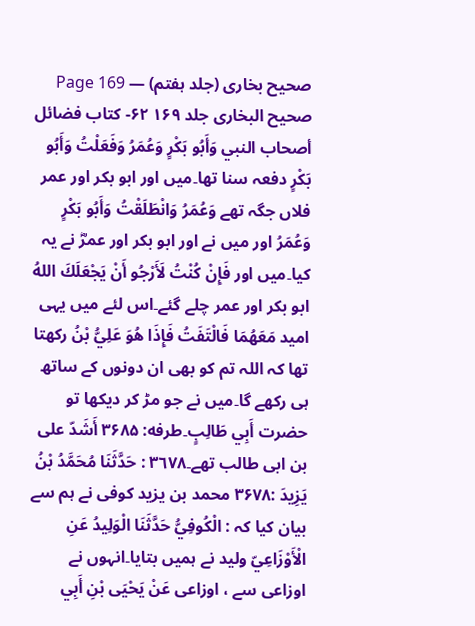صحیح بخاری (جلد ہفتم) — Page 169
صحیح البخاری جلد ۱۶۹ ۶۲- کتاب فضائل أصحاب النبي وَأَبُو بَكْرٍ وَعُمَرُ وَفَعَلْتُ وَأَبُو بَكْرٍ دفعہ سنا تھا۔میں اور ابو بکر اور عمر فلاں جگہ تھے وَعُمَرُ وَانْطَلَقْتُ وَأَبُو بَكْرٍ وَعُمَرُ اور میں نے اور ابو بکر اور عمرؓ نے یہ کیا۔میں اور فَإِنْ كُنْتُ لَأَرْجُو أَنْ يَجْعَلَكَ اللهُ ابو بکر اور عمر چلے گئے۔اس لئے میں یہی امید مَعَهُمَا فَالْتَفَتُ فَإِذَا هُوَ عَلِيُّ بْنُ رکھتا تھا کہ اللہ تم کو بھی ان دونوں کے ساتھ ہی رکھے گا۔میں نے جو مڑ کر دیکھا تو حضرت أَبِي طَالِبٍ۔طرفه: ۳۶۸۵ أَشَدّ علی بن ابی طالب تھے۔٣٦٧٨ : حَدَّثَنَا مُحَمَّدُ بْنُ يَزِيدَ :۳۶۷۸ محمد بن یزید کوفی نے ہم سے بیان کیا کہ : الْكُوفِيُّ حَدَّثَنَا الْوَلِيدُ عَنِ الْأَوْزَاعِيّ ولید نے ہمیں بتایا۔انہوں نے اوزاعی سے ، اوزاعی عَنْ يَحْيَى بْنِ أَبِي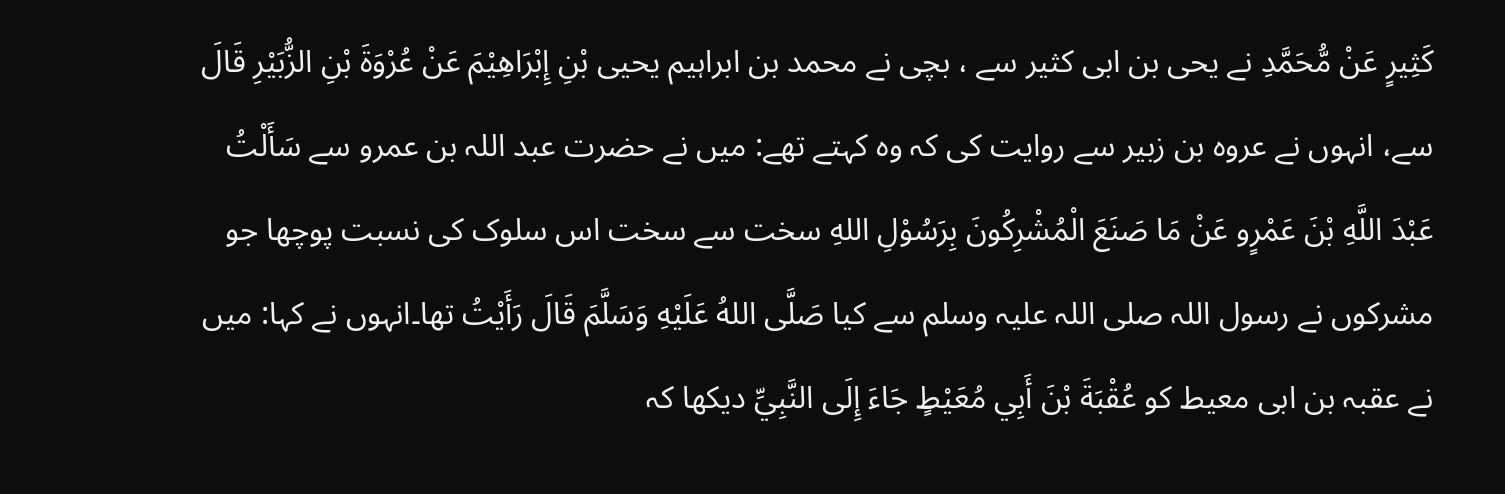كَثِيرٍ عَنْ مُّحَمَّدِ نے یحی بن ابی کثیر سے ، بچی نے محمد بن ابراہیم يحيی بْنِ إِبْرَاهِيْمَ عَنْ عُرْوَةَ بْنِ الزُّبَيْرِ قَالَ سے، انہوں نے عروہ بن زبیر سے روایت کی کہ وہ کہتے تھے: میں نے حضرت عبد اللہ بن عمرو سے سَأَلْتُ عَبْدَ اللَّهِ بْنَ عَمْرٍو عَنْ مَا صَنَعَ الْمُشْرِكُونَ بِرَسُوْلِ اللهِ سخت سے سخت اس سلوک کی نسبت پوچھا جو مشرکوں نے رسول اللہ صلی اللہ علیہ وسلم سے کیا صَلَّى اللهُ عَلَيْهِ وَسَلَّمَ قَالَ رَأَيْتُ تھا۔انہوں نے کہا: میں نے عقبہ بن ابی معیط کو عُقْبَةَ بْنَ أَبِي مُعَيْطٍ جَاءَ إِلَى النَّبِيِّ دیکھا کہ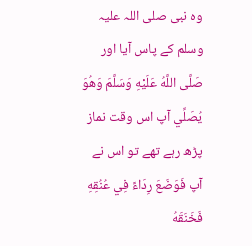وہ نبی صلی اللہ علیہ وسلم کے پاس آیا اور صَلَّى اللَّهُ عَلَيْهِ وَسَلَّمَ وَهُوَ يُصَلِّي آپ اس وقت نماز پڑھ رہے تھے تو اس نے آپ فَوَضَعَ رِدَاءً فِي عُنُقِهِ فَخَنَقَهُ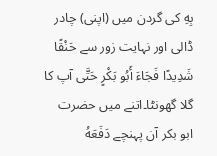بِهِ کی گردن میں (اپنی) چادر ڈالی اور نہایت زور سے حَنْقًا شَدِيدًا فَجَاءَ أَبُو بَكْرٍ حَتَّى آپ کا گلا گھونٹا۔اتنے میں حضرت ابو بکر آن پہنچے دَفَعَهُ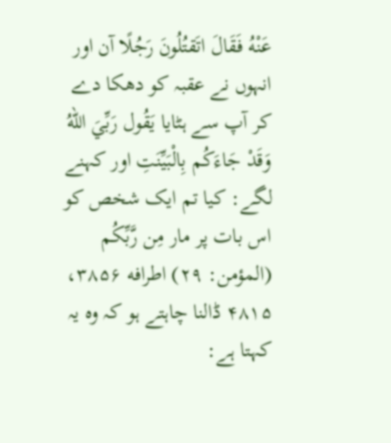عَنْهُ فَقَالَ اتَقتُلُونَ رَجُلًا آن اور انہوں نے عقبہ کو دھکا دے کر آپ سے ہٹایا يَقُول رَبِّيَ اللهُ وَقَدْ جَاءَكُم بِالْبَيِّنَتِ اور کہنے لگے: کیا تم ایک شخص کو اس بات پر مار مِن رَّبِّكُم (المؤمن: ٢٩) اطرافه ۳۸۵۶، ۴۸۱۵ ڈالنا چاہتے ہو کہ وہ یہ کہتا ہے: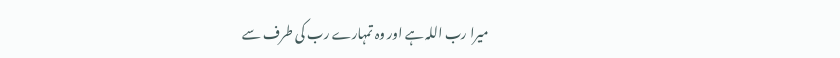میرا رب اللہ ہے اور وہ تمہارے رب کی طرف سے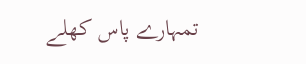تمہارے پاس کھلے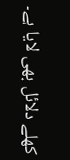کھلے دلائل بھی لایا ہے۔